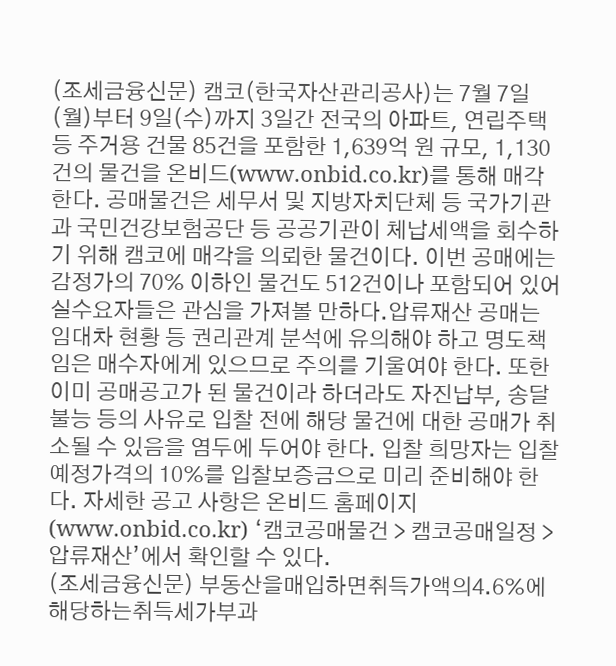(조세금융신문) 캠코(한국자산관리공사)는 7월 7일(월)부터 9일(수)까지 3일간 전국의 아파트, 연립주택 등 주거용 건물 85건을 포함한 1,639억 원 규모, 1,130건의 물건을 온비드(www.onbid.co.kr)를 통해 매각한다. 공매물건은 세무서 및 지방자치단체 등 국가기관과 국민건강보험공단 등 공공기관이 체납세액을 회수하기 위해 캠코에 매각을 의뢰한 물건이다. 이번 공매에는 감정가의 70% 이하인 물건도 512건이나 포함되어 있어 실수요자들은 관심을 가져볼 만하다.압류재산 공매는 임대차 현황 등 권리관계 분석에 유의해야 하고 명도책임은 매수자에게 있으므로 주의를 기울여야 한다. 또한 이미 공매공고가 된 물건이라 하더라도 자진납부, 송달불능 등의 사유로 입찰 전에 해당 물건에 대한 공매가 취소될 수 있음을 염두에 두어야 한다. 입찰 희망자는 입찰예정가격의 10%를 입찰보증금으로 미리 준비해야 한다. 자세한 공고 사항은 온비드 홈페이지(www.onbid.co.kr) ‘캠코공매물건 > 캠코공매일정 > 압류재산’에서 확인할 수 있다.
(조세금융신문) 부동산을매입하면취득가액의4.6%에해당하는취득세가부과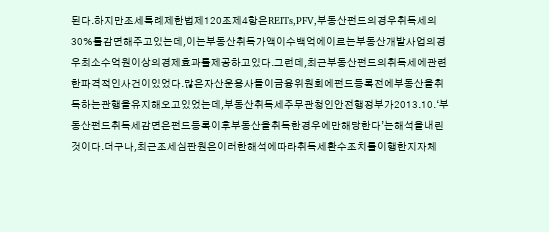된다.하지만조세특례제한법제120조제4항은REITs,PFV,부동산펀드의경우취득세의30%를감면해주고있는데,이는부동산취득가액이수백억에이르는부동산개발사업의경우최소수억원이상의경제효과를제공하고있다.그런데,최근부동산펀드의취득세에관련한파격적인사건이있었다.많은자산운용사들이금융위원회에펀드등록전에부동산을취득하는관행을유지해오고있었는데,부동산취득세주무관청인안전행정부가2013.10.‘부동산펀드취득세감면은펀드등록이후부동산을취득한경우에만해당한다’는해석을내린것이다.더구나,최근조세심판원은이러한해석에따라취득세환수조치를이행한지자체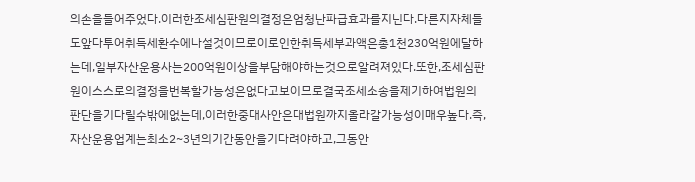의손을들어주었다.이러한조세심판원의결정은엄청난파급효과를지닌다.다른지자체들도앞다투어취득세환수에나설것이므로이로인한취득세부과액은총1천230억원에달하는데,일부자산운용사는200억원이상을부담해야하는것으로알려져있다.또한,조세심판원이스스로의결정을번복할가능성은없다고보이므로결국조세소송을제기하여법원의판단을기다릴수밖에없는데,이러한중대사안은대법원까지올라갈가능성이매우높다.즉,자산운용업계는최소2~3년의기간동안을기다려야하고,그동안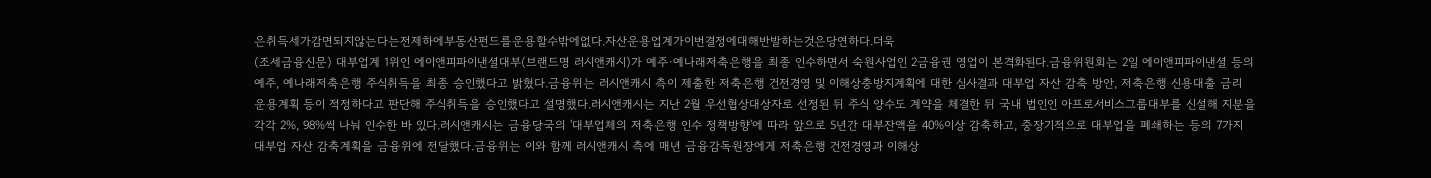은취득세가감면되지않는다는전제하에부동산펀드를운용할수밖에없다.자산운용업계가이번결정에대해반발하는것은당연하다.더욱
(조세금융신문) 대부업계 1위인 에이앤피파이낸셜대부(브랜드명 러시앤캐시)가 예주·예나래저축은행을 최종 인수하면서 숙원사업인 2금융권 영업이 본격화된다.금융위원회는 2일 에이앤피파이낸셜 등의 예주, 예나래저축은행 주식취득을 최종 승인했다고 밝혔다.금융위는 러시앤캐시 측이 제출한 저축은행 건전경영 및 이해상충방지계획에 대한 심사결과 대부업 자산 감축 방안, 저축은행 신용대출 금리 운용계획 등이 적정하다고 판단해 주식취득을 승인했다고 설명했다.러시앤캐시는 지난 2월 우선협상대상자로 선정된 뒤 주식 양수도 계약을 체결한 뒤 국내 법인인 아프로서비스그룹대부를 신설해 지분을 각각 2%, 98%씩 나눠 인수한 바 있다.러시앤캐시는 금융당국의 '대부업체의 저축은행 인수 정책방향'에 따라 앞으로 5년간 대부잔액을 40%이상 감축하고, 중장기적으로 대부업을 폐쇄하는 등의 7가지 대부업 자산 감축계획을 금융위에 전달했다.금융위는 이와 함께 러시앤캐시 측에 매년 금융감독원장에게 저축은행 건전경영과 이해상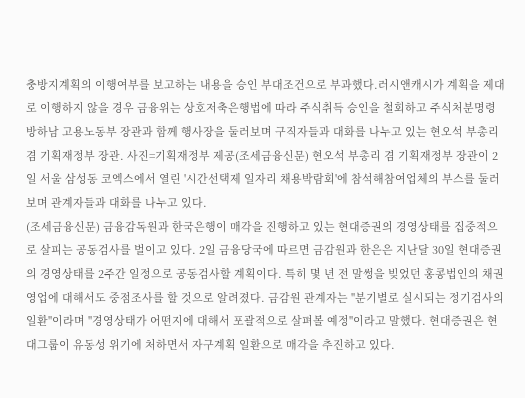충방지계획의 이행여부를 보고하는 내용을 승인 부대조건으로 부과했다.러시앤캐시가 계획을 제대로 이행하지 않을 경우 금융위는 상호저축은행법에 따라 주식취득 승인을 철회하고 주식처분명령
방하남 고용노동부 장관과 함께 행사장을 둘러보며 구직자들과 대화를 나누고 있는 현오석 부총리 겸 기획재정부 장관. 사진=기획재정부 제공(조세금융신문) 현오석 부총리 겸 기획재정부 장관이 2일 서울 삼성동 코엑스에서 열린 '시간선택제 일자리 채용박람회'에 참석해참여업체의 부스를 둘러보며 관계자들과 대화를 나누고 있다.
(조세금융신문) 금융감독원과 한국은행이 매각을 진행하고 있는 현대증권의 경영상태를 집중적으로 살피는 공동검사를 벌이고 있다. 2일 금융당국에 따르면 금감원과 한은은 지난달 30일 현대증권의 경영상태를 2주간 일정으로 공동검사할 계획이다. 특히 몇 년 전 말썽을 빚었던 홍콩법인의 채권영업에 대해서도 중점조사를 할 것으로 알려졌다. 금감원 관계자는 "분기별로 실시되는 정기검사의 일환"이라며 "경영상태가 어떤지에 대해서 포괄적으로 살펴볼 예정"이라고 말했다. 현대증권은 현대그룹이 유동성 위기에 처하면서 자구계획 일환으로 매각을 추진하고 있다.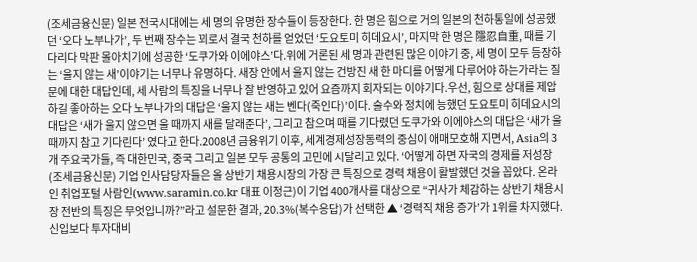(조세금융신문) 일본 전국시대에는 세 명의 유명한 장수들이 등장한다. 한 명은 힘으로 거의 일본의 천하통일에 성공했던 ‘오다 노부나가’, 두 번째 장수는 꾀로서 결국 천하를 얻었던 ‘도요토미 히데요시’, 마지막 한 명은 隱忍自重, 때를 기다리다 막판 몰아치기에 성공한 ‘도쿠가와 이에야스’다.위에 거론된 세 명과 관련된 많은 이야기 중, 세 명이 모두 등장하는 ‘울지 않는 새’이야기는 너무나 유명하다. 새장 안에서 울지 않는 건방진 새 한 마디를 어떻게 다루어야 하는가라는 질문에 대한 대답인데, 세 사람의 특징을 너무나 잘 반영하고 있어 요즘까지 회자되는 이야기다.우선, 힘으로 상대를 제압하길 좋아하는 오다 노부나가의 대답은 ‘울지 않는 새는 벤다(죽인다)’이다. 술수와 정치에 능했던 도요토미 히데요시의 대답은 ‘새가 울지 않으면 울 때까지 새를 달래준다’, 그리고 참으며 때를 기다렸던 도쿠가와 이에야스의 대답은 ‘새가 울 때까지 참고 기다린다’ 였다고 한다.2008년 금융위기 이후, 세계경제성장동력의 중심이 애매모호해 지면서, Asia의 3개 주요국가들, 즉 대한민국, 중국 그리고 일본 모두 공통의 고민에 시달리고 있다. ‘어떻게 하면 자국의 경제를 저성장
(조세금융신문) 기업 인사담당자들은 올 상반기 채용시장의 가장 큰 특징으로 경력 채용이 활발했던 것을 꼽았다. 온라인 취업포털 사람인(www.saramin.co.kr 대표 이정근)이 기업 400개사를 대상으로 “귀사가 체감하는 상반기 채용시장 전반의 특징은 무엇입니까?”라고 설문한 결과, 20.3%(복수응답)가 선택한 ▲ ‘경력직 채용 증가’가 1위를 차지했다. 신입보다 투자대비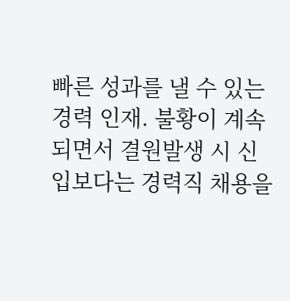빠른 성과를 낼 수 있는 경력 인재. 불황이 계속되면서 결원발생 시 신입보다는 경력직 채용을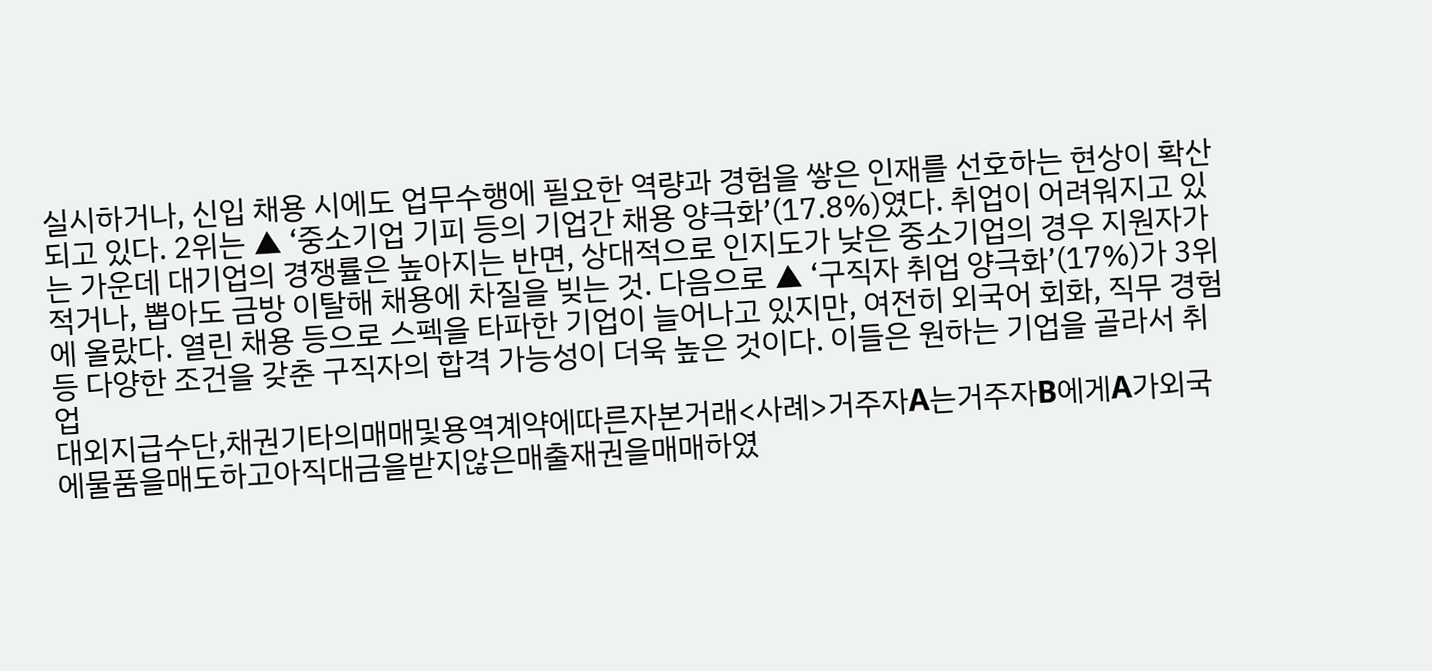실시하거나, 신입 채용 시에도 업무수행에 필요한 역량과 경험을 쌓은 인재를 선호하는 현상이 확산되고 있다. 2위는 ▲ ‘중소기업 기피 등의 기업간 채용 양극화’(17.8%)였다. 취업이 어려워지고 있는 가운데 대기업의 경쟁률은 높아지는 반면, 상대적으로 인지도가 낮은 중소기업의 경우 지원자가 적거나, 뽑아도 금방 이탈해 채용에 차질을 빚는 것. 다음으로 ▲ ‘구직자 취업 양극화’(17%)가 3위에 올랐다. 열린 채용 등으로 스펙을 타파한 기업이 늘어나고 있지만, 여전히 외국어 회화, 직무 경험 등 다양한 조건을 갖춘 구직자의 합격 가능성이 더욱 높은 것이다. 이들은 원하는 기업을 골라서 취업
대외지급수단,채권기타의매매및용역계약에따른자본거래<사례>거주자A는거주자B에게A가외국에물품을매도하고아직대금을받지않은매출재권을매매하였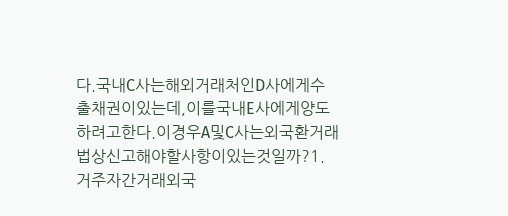다.국내C사는해외거래처인D사에게수출채권이있는데,이를국내E사에게양도하려고한다.이경우A및C사는외국환거래법상신고해야할사항이있는것일까?1.거주자간거래외국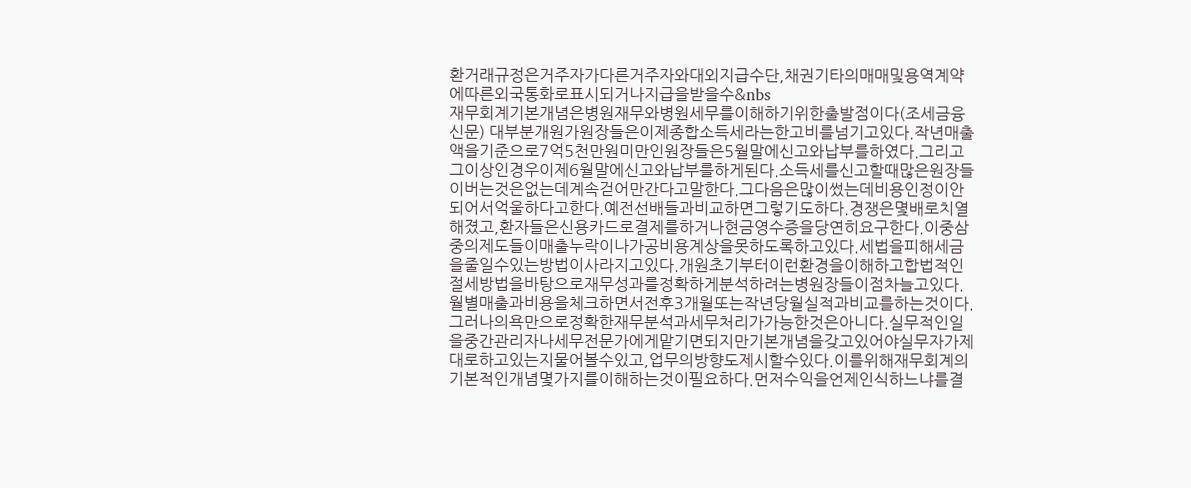환거래규정은거주자가다른거주자와대외지급수단,채권기타의매매및용역계약에따른외국통화로표시되거나지급을받을수&nbs
재무회계기본개념은병원재무와병원세무를이해하기위한출발점이다(조세금융신문) 대부분개원가원장들은이제종합소득세라는한고비를넘기고있다.작년매출액을기준으로7억5천만원미만인원장들은5월말에신고와납부를하였다.그리고그이상인경우이제6월말에신고와납부를하게된다.소득세를신고할때많은원장들이버는것은없는데계속걷어만간다고말한다.그다음은많이썼는데비용인정이안되어서억울하다고한다.예전선배들과비교하면그렇기도하다.경쟁은몇배로치열해졌고,환자들은신용카드로결제를하거나현금영수증을당연히요구한다.이중삼중의제도들이매출누락이나가공비용계상을못하도록하고있다.세법을피해세금을줄일수있는방법이사라지고있다.개원초기부터이런환경을이해하고합법적인절세방법을바탕으로재무성과를정확하게분석하려는병원장들이점차늘고있다.월별매출과비용을체크하면서전후3개월또는작년당월실적과비교를하는것이다.그러나의욕만으로정확한재무분석과세무처리가가능한것은아니다.실무적인일을중간관리자나세무전문가에게맡기면되지만기본개념을갖고있어야실무자가제대로하고있는지물어볼수있고,업무의방향도제시할수있다.이를위해재무회계의기본적인개념몇가지를이해하는것이필요하다.먼저수익을언제인식하느냐를결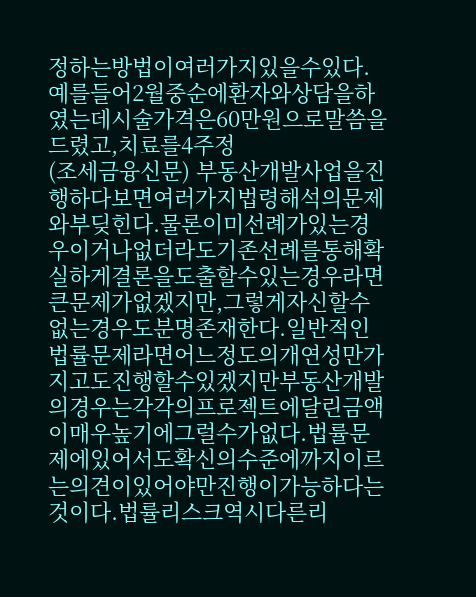정하는방법이여러가지있을수있다.예를들어2월중순에환자와상담을하였는데시술가격은60만원으로말씀을드렸고,치료를4주정
(조세금융신문) 부동산개발사업을진행하다보면여러가지법령해석의문제와부딪힌다.물론이미선례가있는경우이거나없더라도기존선례를통해확실하게결론을도출할수있는경우라면큰문제가없겠지만,그렇게자신할수없는경우도분명존재한다.일반적인법률문제라면어느정도의개연성만가지고도진행할수있겠지만부동산개발의경우는각각의프로젝트에달린금액이매우높기에그럴수가없다.법률문제에있어서도확신의수준에까지이르는의견이있어야만진행이가능하다는것이다.법률리스크역시다른리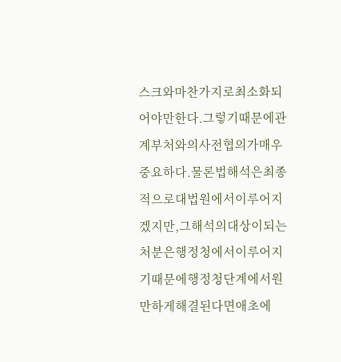스크와마찬가지로최소화되어야만한다.그렇기때문에관계부처와의사전협의가매우중요하다.물론법해석은최종적으로대법원에서이루어지겠지만,그해석의대상이되는처분은행정청에서이루어지기때문에행정청단계에서원만하게해결된다면애초에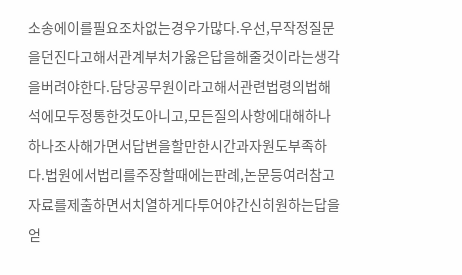소송에이를필요조차없는경우가많다.우선,무작정질문을던진다고해서관계부처가옳은답을해줄것이라는생각을버려야한다.담당공무원이라고해서관련법령의법해석에모두정통한것도아니고,모든질의사항에대해하나하나조사해가면서답변을할만한시간과자원도부족하다.법원에서법리를주장할때에는판례,논문등여러참고자료를제출하면서치열하게다투어야간신히원하는답을얻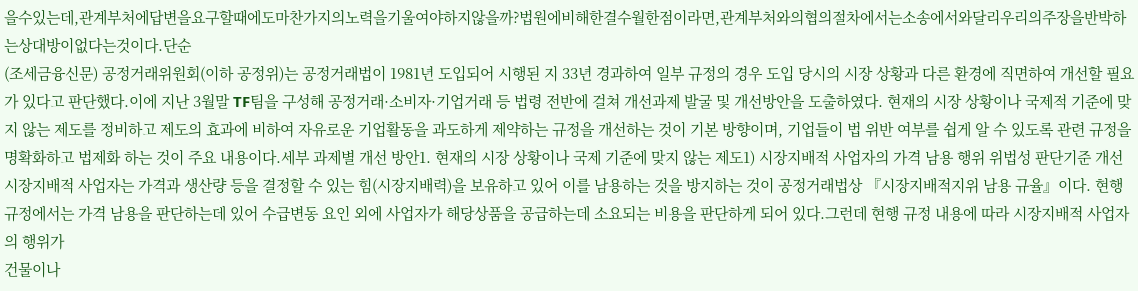을수있는데,관계부처에답변을요구할때에도마찬가지의노력을기울여야하지않을까?법원에비해한결수월한점이라면,관계부처와의협의절차에서는소송에서와달리우리의주장을반박하는상대방이없다는것이다.단순
(조세금융신문) 공정거래위원회(이하 공정위)는 공정거래법이 1981년 도입되어 시행된 지 33년 경과하여 일부 규정의 경우 도입 당시의 시장 상황과 다른 환경에 직면하여 개선할 필요가 있다고 판단했다.이에 지난 3월말 TF팀을 구성해 공정거래·소비자·기업거래 등 법령 전반에 걸쳐 개선과제 발굴 및 개선방안을 도출하였다. 현재의 시장 상황이나 국제적 기준에 맞지 않는 제도를 정비하고 제도의 효과에 비하여 자유로운 기업활동을 과도하게 제약하는 규정을 개선하는 것이 기본 방향이며, 기업들이 법 위반 여부를 쉽게 알 수 있도록 관련 규정을 명확화하고 법제화 하는 것이 주요 내용이다.세부 과제별 개선 방안1. 현재의 시장 상황이나 국제 기준에 맞지 않는 제도1) 시장지배적 사업자의 가격 남용 행위 위법성 판단기준 개선시장지배적 사업자는 가격과 생산량 등을 결정할 수 있는 힘(시장지배력)을 보유하고 있어 이를 남용하는 것을 방지하는 것이 공정거래법상 『시장지배적지위 남용 규율』이다. 현행 규정에서는 가격 남용을 판단하는데 있어 수급변동 요인 외에 사업자가 해당상품을 공급하는데 소요되는 비용을 판단하게 되어 있다.그런데 현행 규정 내용에 따라 시장지배적 사업자의 행위가
건물이나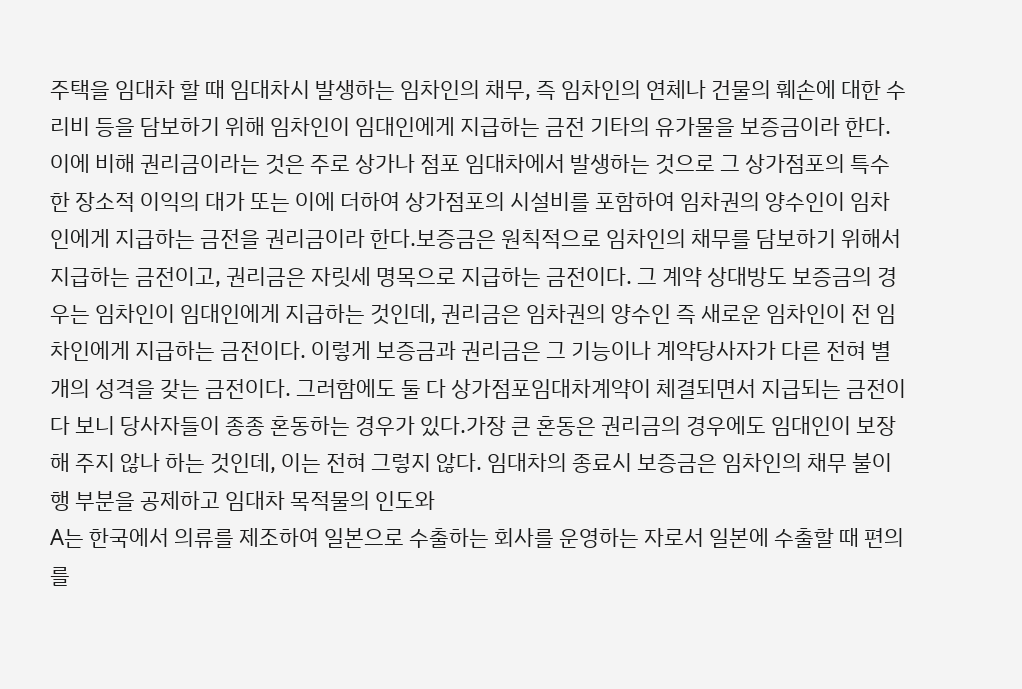주택을 임대차 할 때 임대차시 발생하는 임차인의 채무, 즉 임차인의 연체나 건물의 훼손에 대한 수리비 등을 담보하기 위해 임차인이 임대인에게 지급하는 금전 기타의 유가물을 보증금이라 한다. 이에 비해 권리금이라는 것은 주로 상가나 점포 임대차에서 발생하는 것으로 그 상가점포의 특수한 장소적 이익의 대가 또는 이에 더하여 상가점포의 시설비를 포함하여 임차권의 양수인이 임차인에게 지급하는 금전을 권리금이라 한다.보증금은 원칙적으로 임차인의 채무를 담보하기 위해서 지급하는 금전이고, 권리금은 자릿세 명목으로 지급하는 금전이다. 그 계약 상대방도 보증금의 경우는 임차인이 임대인에게 지급하는 것인데, 권리금은 임차권의 양수인 즉 새로운 임차인이 전 임차인에게 지급하는 금전이다. 이렇게 보증금과 권리금은 그 기능이나 계약당사자가 다른 전혀 별개의 성격을 갖는 금전이다. 그러함에도 둘 다 상가점포임대차계약이 체결되면서 지급되는 금전이다 보니 당사자들이 종종 혼동하는 경우가 있다.가장 큰 혼동은 권리금의 경우에도 임대인이 보장해 주지 않나 하는 것인데, 이는 전혀 그렇지 않다. 임대차의 종료시 보증금은 임차인의 채무 불이행 부분을 공제하고 임대차 목적물의 인도와
A는 한국에서 의류를 제조하여 일본으로 수출하는 회사를 운영하는 자로서 일본에 수출할 때 편의를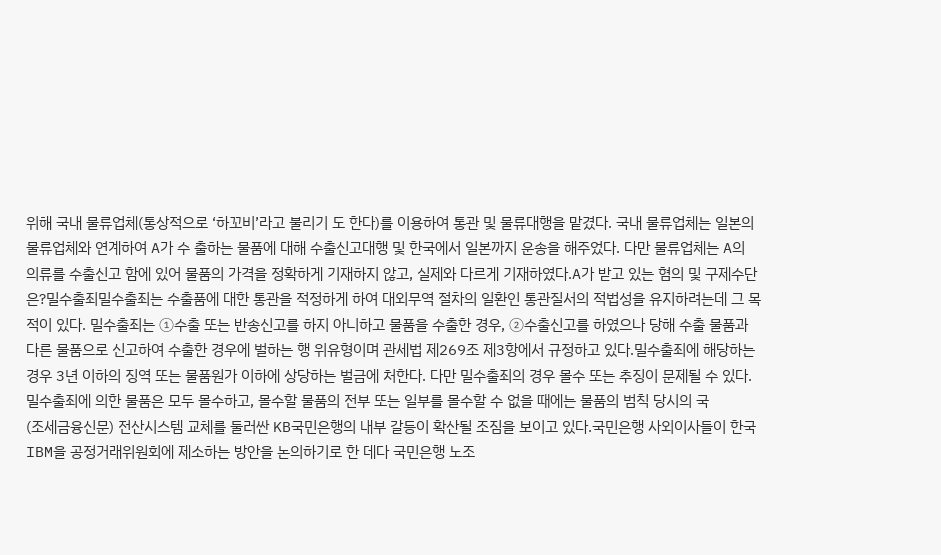위해 국내 물류업체(통상적으로 ‘하꼬비’라고 불리기 도 한다)를 이용하여 통관 및 물류대행을 맡겼다. 국내 물류업체는 일본의 물류업체와 연계하여 A가 수 출하는 물품에 대해 수출신고대행 및 한국에서 일본까지 운송을 해주었다. 다만 물류업체는 A의 의류를 수출신고 함에 있어 물품의 가격을 정확하게 기재하지 않고, 실제와 다르게 기재하였다.A가 받고 있는 혐의 및 구제수단은?밀수출죄밀수출죄는 수출품에 대한 통관을 적정하게 하여 대외무역 절차의 일환인 통관질서의 적법성을 유지하려는데 그 목적이 있다. 밀수출죄는 ①수출 또는 반송신고를 하지 아니하고 물품을 수출한 경우, ②수출신고를 하였으나 당해 수출 물품과 다른 물품으로 신고하여 수출한 경우에 벌하는 행 위유형이며 관세법 제269조 제3항에서 규정하고 있다.밀수출죄에 해당하는 경우 3년 이하의 징역 또는 물품원가 이하에 상당하는 벌금에 처한다. 다만 밀수출죄의 경우 몰수 또는 추징이 문제될 수 있다. 밀수출죄에 의한 물품은 모두 몰수하고, 몰수할 물품의 전부 또는 일부를 몰수할 수 없을 때에는 물품의 범칙 당시의 국
(조세금융신문) 전산시스템 교체를 둘러싼 KB국민은행의 내부 갈등이 확산될 조짐을 보이고 있다.국민은행 사외이사들이 한국IBM을 공정거래위원회에 제소하는 방안을 논의하기로 한 데다 국민은행 노조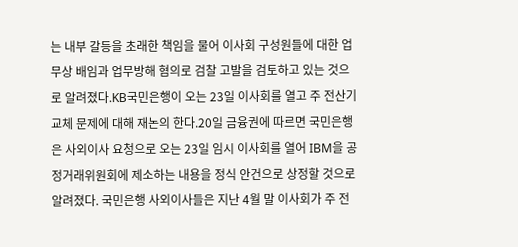는 내부 갈등을 초래한 책임을 물어 이사회 구성원들에 대한 업무상 배임과 업무방해 혐의로 검찰 고발을 검토하고 있는 것으로 알려졌다.KB국민은행이 오는 23일 이사회를 열고 주 전산기 교체 문제에 대해 재논의 한다.20일 금융권에 따르면 국민은행은 사외이사 요청으로 오는 23일 임시 이사회를 열어 IBM을 공정거래위원회에 제소하는 내용을 정식 안건으로 상정할 것으로 알려졌다. 국민은행 사외이사들은 지난 4월 말 이사회가 주 전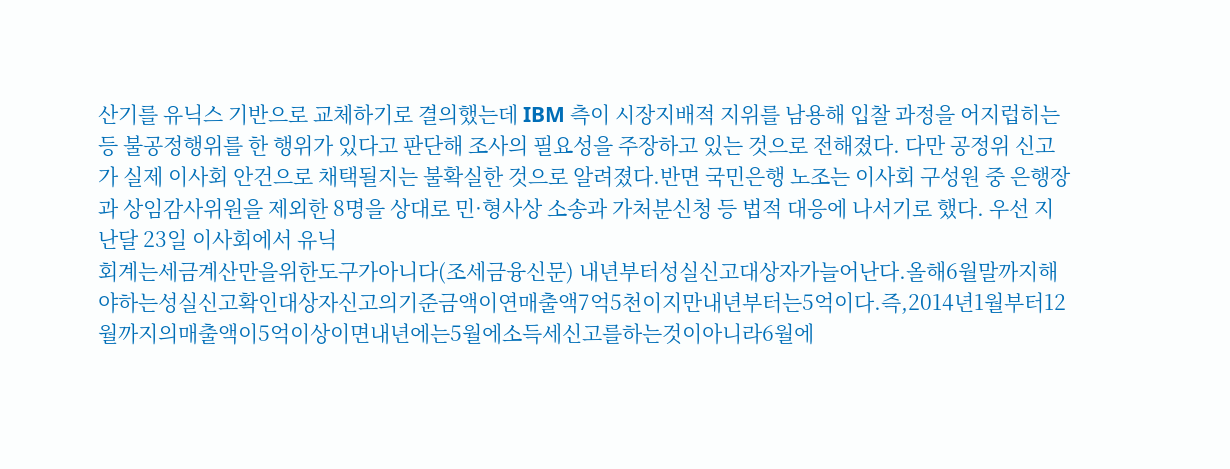산기를 유닉스 기반으로 교체하기로 결의했는데 IBM 측이 시장지배적 지위를 남용해 입찰 과정을 어지럽히는 등 불공정행위를 한 행위가 있다고 판단해 조사의 필요성을 주장하고 있는 것으로 전해졌다. 다만 공정위 신고가 실제 이사회 안건으로 채택될지는 불확실한 것으로 알려졌다.반면 국민은행 노조는 이사회 구성원 중 은행장과 상임감사위원을 제외한 8명을 상대로 민·형사상 소송과 가처분신청 등 법적 대응에 나서기로 했다. 우선 지난달 23일 이사회에서 유닉
회계는세금계산만을위한도구가아니다(조세금융신문) 내년부터성실신고대상자가늘어난다.올해6월말까지해야하는성실신고확인대상자신고의기준금액이연매출액7억5천이지만내년부터는5억이다.즉,2014년1월부터12월까지의매출액이5억이상이면내년에는5월에소득세신고를하는것이아니라6월에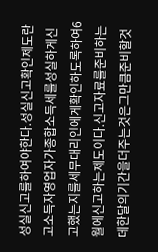성실신고를하여야한다.성실신고확인제도란고소득자영업자가종합소득세를성실하게신고했는지를세무대리인에게확인하도록하여6월에신고하는제도이다.신고자료를준비하는데한달의기간을더주는것은그만큼준비할것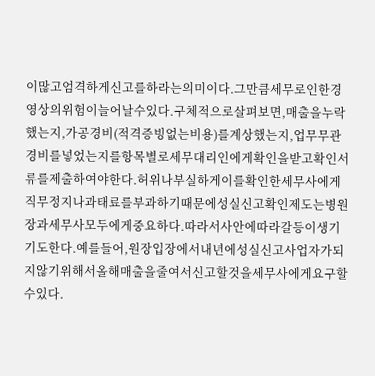이많고엄격하게신고를하라는의미이다.그만큼세무로인한경영상의위험이늘어날수있다.구체적으로살펴보면,매출을누락했는지,가공경비(적격증빙없는비용)를계상했는지,업무무관경비를넣었는지를항목별로세무대리인에게확인을받고확인서류를제출하여야한다.허위나부실하게이를확인한세무사에게직무정지나과태료를부과하기때문에성실신고확인제도는병원장과세무사모두에게중요하다.따라서사안에따라갈등이생기기도한다.예를들어,원장입장에서내년에성실신고사업자가되지않기위해서올해매출을줄여서신고할것을세무사에게요구할수있다.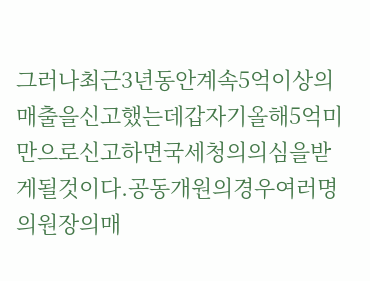그러나최근3년동안계속5억이상의매출을신고했는데갑자기올해5억미만으로신고하면국세청의의심을받게될것이다.공동개원의경우여러명의원장의매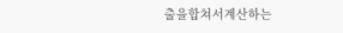출을합쳐서계산하는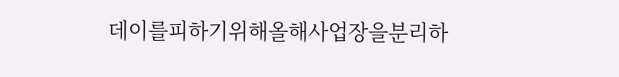데이를피하기위해올해사업장을분리하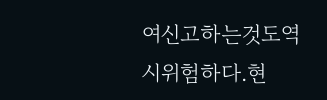여신고하는것도역시위험하다.현